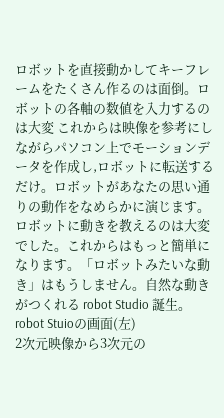ロボットを直接動かしてキーフレームをたくさん作るのは面倒。ロボットの各軸の数値を入力するのは大変 これからは映像を参考にしながらパソコン上でモーションデータを作成し,ロボットに転送するだけ。ロボットがあなたの思い通りの動作をなめらかに演じます。
ロボットに動きを教えるのは大変でした。これからはもっと簡単になります。「ロボットみたいな動き」はもうしません。自然な動きがつくれる robot Studio 誕生。
robot Stuioの画面(左)
2次元映像から3次元の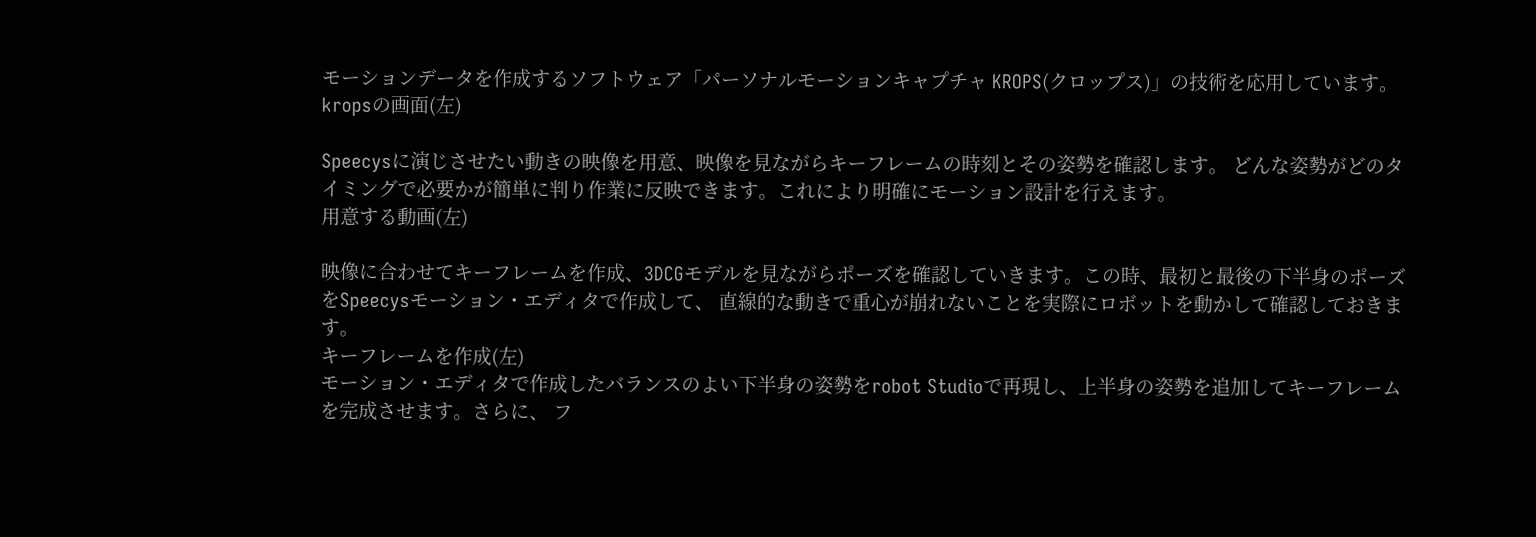モーションデータを作成するソフトウェア「パーソナルモーションキャプチャ KROPS(クロップス)」の技術を応用しています。
kropsの画面(左)

Speecysに演じさせたい動きの映像を用意、映像を見ながらキーフレームの時刻とその姿勢を確認します。 どんな姿勢がどのタイミングで必要かが簡単に判り作業に反映できます。これにより明確にモーション設計を行えます。
用意する動画(左)

映像に合わせてキーフレームを作成、3DCGモデルを見ながらポーズを確認していきます。この時、最初と最後の下半身のポーズをSpeecysモーション・エディタで作成して、 直線的な動きで重心が崩れないことを実際にロボットを動かして確認しておきます。
キーフレームを作成(左)
モーション・エディタで作成したバランスのよい下半身の姿勢をrobot Studioで再現し、上半身の姿勢を追加してキーフレームを完成させます。さらに、 フ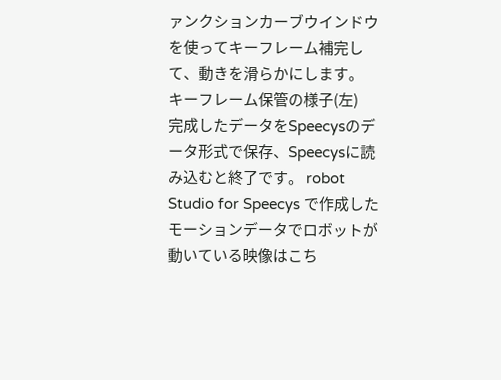ァンクションカーブウインドウを使ってキーフレーム補完して、動きを滑らかにします。
キーフレーム保管の様子(左)
完成したデータをSpeecysのデータ形式で保存、Speecysに読み込むと終了です。 robot Studio for Speecys で作成したモーションデータでロボットが動いている映像はこち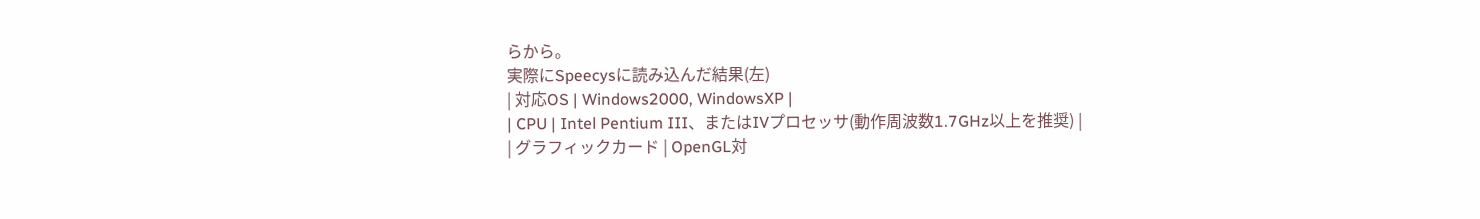らから。
実際にSpeecysに読み込んだ結果(左)
| 対応OS | Windows2000, WindowsXP |
| CPU | Intel Pentium III、またはIVプロセッサ(動作周波数1.7GHz以上を推奨) |
| グラフィックカード | OpenGL対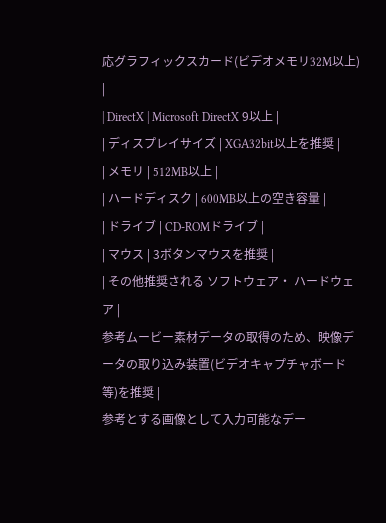応グラフィックスカード(ビデオメモリ32M以上) |
| DirectX | Microsoft DirectX 9以上 |
| ディスプレイサイズ | XGA32bit以上を推奨 |
| メモリ | 512MB以上 |
| ハードディスク | 600MB以上の空き容量 |
| ドライブ | CD-ROMドライブ |
| マウス | 3ボタンマウスを推奨 |
| その他推奨される ソフトウェア・ ハードウェア |
参考ムービー素材データの取得のため、映像データの取り込み装置(ビデオキャプチャボード等)を推奨 |
参考とする画像として入力可能なデー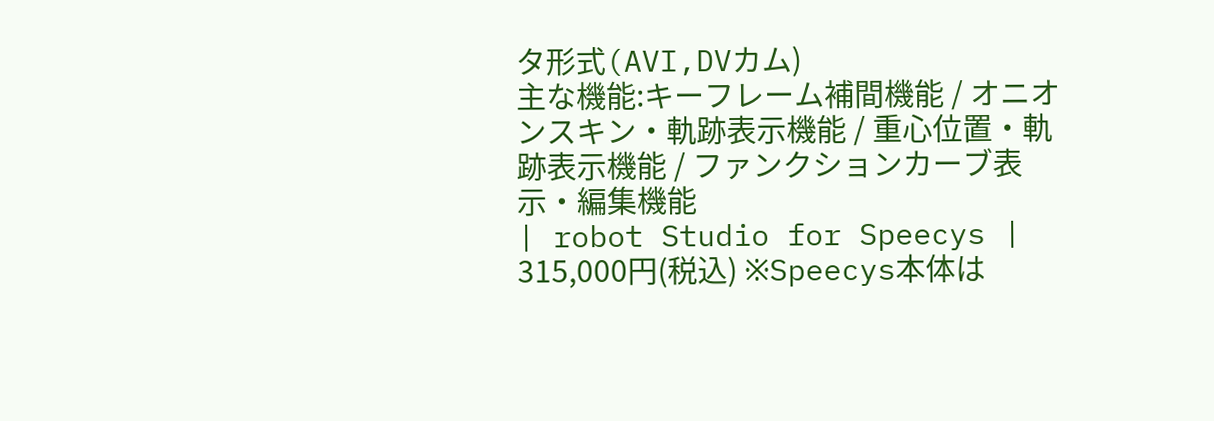タ形式(AVI,DVカム)
主な機能:キーフレーム補間機能 / オニオンスキン・軌跡表示機能 / 重心位置・軌跡表示機能 / ファンクションカーブ表示・編集機能
| robot Studio for Speecys | 315,000円(税込) ※Speecys本体は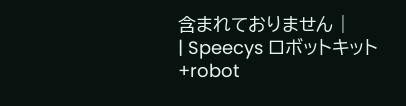含まれておりません |
| Speecys ロボットキット+robot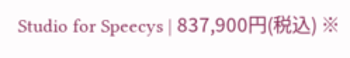Studio for Speecys | 837,900円(税込) ※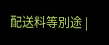配送料等別途 |